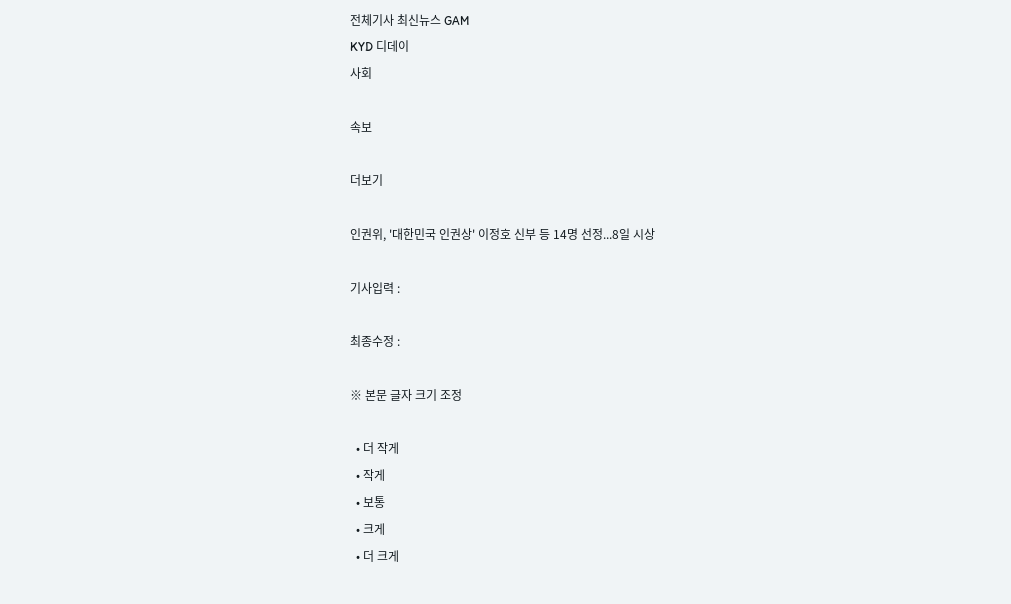전체기사 최신뉴스 GAM
KYD 디데이
사회

속보

더보기

인권위, '대한민국 인권상' 이정호 신부 등 14명 선정...8일 시상

기사입력 :

최종수정 :

※ 본문 글자 크기 조정

  • 더 작게
  • 작게
  • 보통
  • 크게
  • 더 크게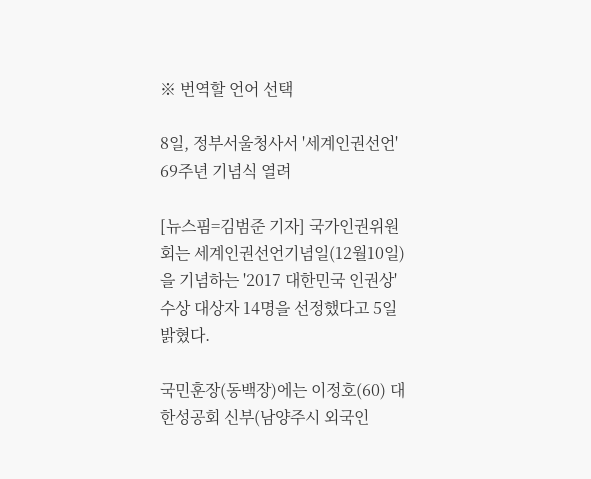※ 번역할 언어 선택

8일, 정부서울청사서 '세계인권선언' 69주년 기념식 열려

[뉴스핌=김범준 기자] 국가인권위원회는 세계인권선언기념일(12월10일)을 기념하는 '2017 대한민국 인권상' 수상 대상자 14명을 선정했다고 5일 밝혔다.

국민훈장(동백장)에는 이정호(60) 대한성공회 신부(남양주시 외국인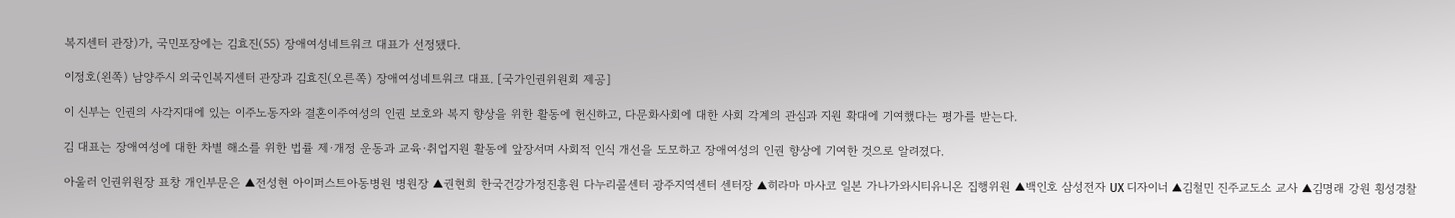복지센터 관장)가, 국민포장에는 김효진(55) 장애여성네트워크 대표가 선정됐다.

이정호(왼쪽) 남양주시 외국인복지센터 관장과 김효진(오른쪽) 장애여성네트워크 대표. [국가인권위원회 제공]

이 신부는 인권의 사각지대에 있는 이주노동자와 결혼이주여성의 인권 보호와 복지 향상을 위한 활동에 헌신하고, 다문화사회에 대한 사회 각계의 관심과 지원 확대에 기여했다는 평가를 받는다.

김 대표는 장애여성에 대한 차별 해소를 위한 법률 제·개정 운동과 교육·취업지원 활동에 앞장서며 사회적 인식 개선을 도모하고 장애여성의 인권 향상에 기여한 것으로 알려졌다.

아울러 인권위원장 표창 개인부문은 ▲전성현 아이퍼스트아동병원 병원장 ▲권현희 한국건강가정진흥원 다누리콜센터 광주지역센터 센터장 ▲히라마 마사코 일본 가나가와시티유니온 집행위원 ▲백인호 삼성전자 UX 디자이너 ▲김철민 진주교도소 교사 ▲김명래 강원 횡성경찰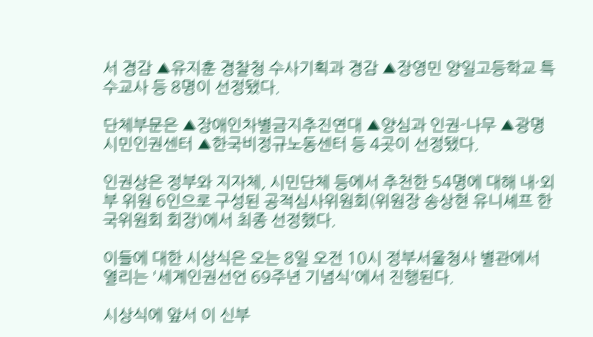서 경감 ▲유지훈 경찰청 수사기획과 경감 ▲장영민 양일고등학교 특수교사 등 8명이 선정됐다.

단체부문은 ▲장애인차별금지추진연대 ▲양심과 인권-나무 ▲광명 시민인권센터 ▲한국비정규노동센터 등 4곳이 선정됐다.

인권상은 정부와 지자체, 시민단체 등에서 추천한 54명에 대해 내·외부 위원 6인으로 구성된 공적심사위원회(위원장 송상현 유니셰프 한국위원회 회장)에서 최종 선정했다.

이들에 대한 시상식은 오는 8일 오전 10시 정부서울청사 별관에서 열리는 '세계인권선언 69주년 기념식'에서 진행된다.

시상식에 앞서 이 신부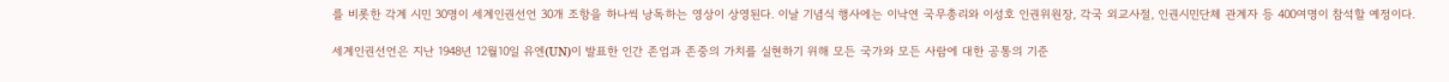를 비롯한 각계 시민 30명이 세계인권선언 30개 조항을 하나씩 낭독하는 영상이 상영된다. 이날 기념식 행사에는 이낙연 국무총리와 이성호 인권위원장, 각국 외교사절, 인권시민단체 관계자 등 400여명이 참석할 예정이다.

세계인권선언은 지난 1948년 12월10일 유엔(UN)이 발표한 인간 존엄과 존중의 가치를 실현하기 위해 모든 국가와 모든 사람에 대한 공통의 기준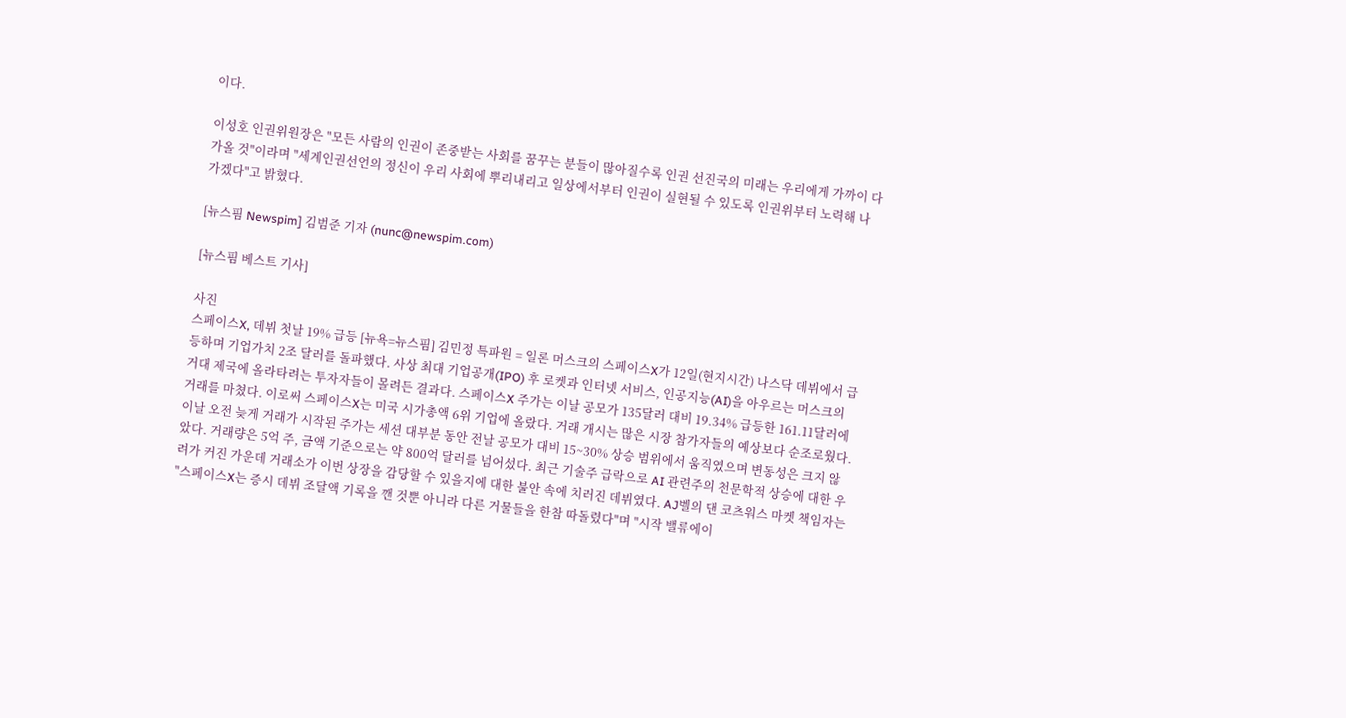이다.

이성호 인권위원장은 "모든 사람의 인권이 존중받는 사회를 꿈꾸는 분들이 많아질수록 인권 선진국의 미래는 우리에게 가까이 다가올 것"이라며 "세계인권선언의 정신이 우리 사회에 뿌리내리고 일상에서부터 인권이 실현될 수 있도록 인권위부터 노력해 나가겠다"고 밝혔다.

[뉴스핌 Newspim] 김범준 기자 (nunc@newspim.com)

[뉴스핌 베스트 기사]

사진
스페이스X, 데뷔 첫날 19% 급등 [뉴욕=뉴스핌] 김민정 특파원 = 일론 머스크의 스페이스X가 12일(현지시간) 나스닥 데뷔에서 급등하며 기업가치 2조 달러를 돌파했다. 사상 최대 기업공개(IPO) 후 로켓과 인터넷 서비스, 인공지능(AI)을 아우르는 머스크의 거대 제국에 올라타려는 투자자들이 몰려든 결과다. 스페이스X 주가는 이날 공모가 135달러 대비 19.34% 급등한 161.11달러에 거래를 마쳤다. 이로써 스페이스X는 미국 시가총액 6위 기업에 올랐다. 거래 개시는 많은 시장 참가자들의 예상보다 순조로웠다. 이날 오전 늦게 거래가 시작된 주가는 세션 대부분 동안 전날 공모가 대비 15~30% 상승 범위에서 움직였으며 변동성은 크지 않았다. 거래량은 5억 주, 금액 기준으로는 약 800억 달러를 넘어섰다. 최근 기술주 급락으로 AI 관련주의 천문학적 상승에 대한 우려가 커진 가운데 거래소가 이번 상장을 감당할 수 있을지에 대한 불안 속에 치러진 데뷔였다. AJ벨의 댄 코츠워스 마켓 책임자는 "스페이스X는 증시 데뷔 조달액 기록을 깬 것뿐 아니라 다른 거물들을 한참 따돌렸다"며 "시작 밸류에이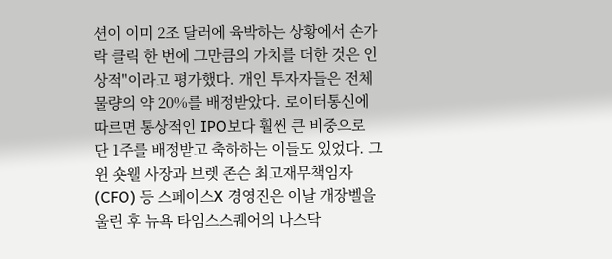션이 이미 2조 달러에 육박하는 상황에서 손가락 클릭 한 번에 그만큼의 가치를 더한 것은 인상적"이라고 평가했다. 개인 투자자들은 전체 물량의 약 20%를 배정받았다. 로이터통신에 따르면 통상적인 IPO보다 훨씬 큰 비중으로 단 1주를 배정받고 축하하는 이들도 있었다. 그윈 숏웰 사장과 브렛 존슨 최고재무책임자(CFO) 등 스페이스X 경영진은 이날 개장벨을 울린 후 뉴욕 타임스스퀘어의 나스닥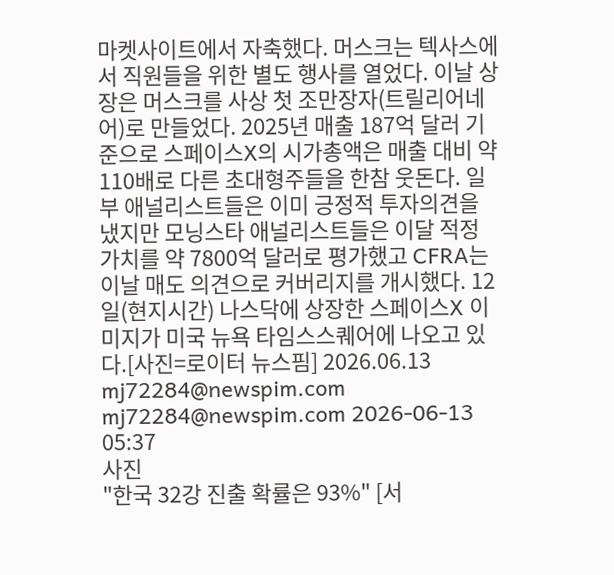마켓사이트에서 자축했다. 머스크는 텍사스에서 직원들을 위한 별도 행사를 열었다. 이날 상장은 머스크를 사상 첫 조만장자(트릴리어네어)로 만들었다. 2025년 매출 187억 달러 기준으로 스페이스X의 시가총액은 매출 대비 약 110배로 다른 초대형주들을 한참 웃돈다. 일부 애널리스트들은 이미 긍정적 투자의견을 냈지만 모닝스타 애널리스트들은 이달 적정 가치를 약 7800억 달러로 평가했고 CFRA는 이날 매도 의견으로 커버리지를 개시했다. 12일(현지시간) 나스닥에 상장한 스페이스X 이미지가 미국 뉴욕 타임스스퀘어에 나오고 있다.[사진=로이터 뉴스핌] 2026.06.13 mj72284@newspim.com   mj72284@newspim.com 2026-06-13 05:37
사진
"한국 32강 진출 확률은 93%" [서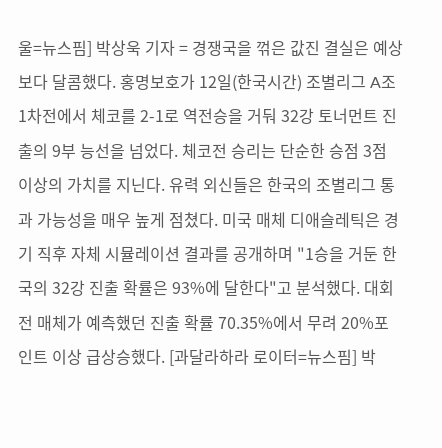울=뉴스핌] 박상욱 기자 = 경쟁국을 꺾은 값진 결실은 예상보다 달콤했다. 홍명보호가 12일(한국시간) 조별리그 A조 1차전에서 체코를 2-1로 역전승을 거둬 32강 토너먼트 진출의 9부 능선을 넘었다. 체코전 승리는 단순한 승점 3점 이상의 가치를 지닌다. 유력 외신들은 한국의 조별리그 통과 가능성을 매우 높게 점쳤다. 미국 매체 디애슬레틱은 경기 직후 자체 시뮬레이션 결과를 공개하며 "1승을 거둔 한국의 32강 진출 확률은 93%에 달한다"고 분석했다. 대회 전 매체가 예측했던 진출 확률 70.35%에서 무려 20%포인트 이상 급상승했다. [과달라하라 로이터=뉴스핌] 박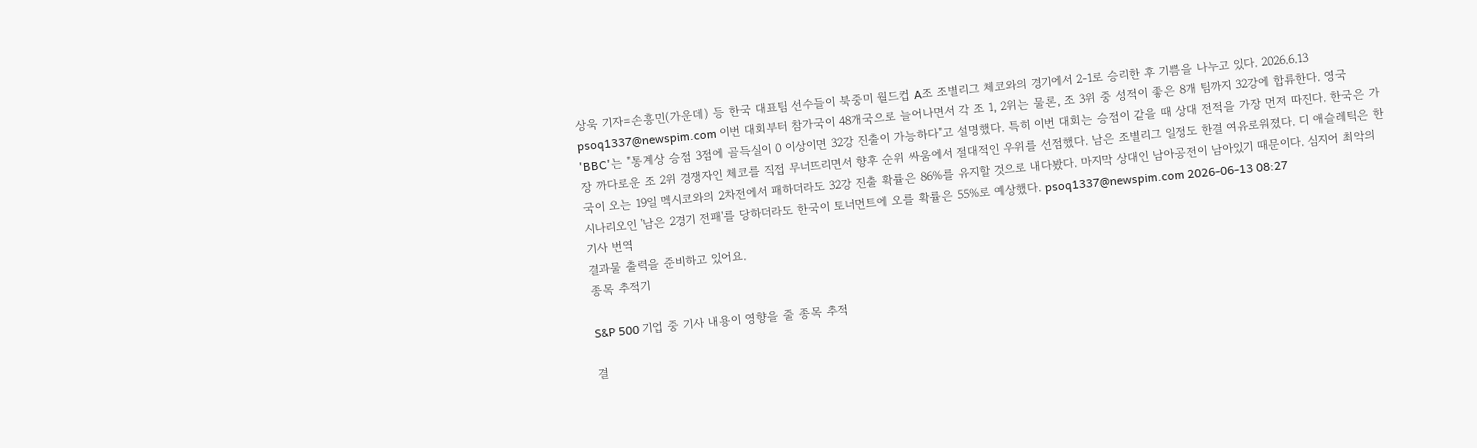상욱 기자=손흥민(가운데) 등 한국 대표팀 선수들이 북중미 월드컵 A조 조별리그 체코와의 경기에서 2-1로 승리한 후 기쁨을 나누고 있다. 2026.6.13 psoq1337@newspim.com 이번 대회부터 참가국이 48개국으로 늘어나면서 각 조 1, 2위는 물론, 조 3위 중 성적이 좋은 8개 팀까지 32강에 합류한다. 영국 'BBC'는 "통계상 승점 3점에 골득실이 0 이상이면 32강 진출이 가능하다"고 설명했다. 특히 이번 대회는 승점이 같을 때 상대 전적을 가장 먼저 따진다. 한국은 가장 까다로운 조 2위 경쟁자인 체코를 직접 무너뜨리면서 향후 순위 싸움에서 절대적인 우위를 선점했다. 남은 조별리그 일정도 한결 여유로워졌다. 디 애슬레틱은 한국이 오는 19일 멕시코와의 2차전에서 패하더라도 32강 진출 확률은 86%를 유지할 것으로 내다봤다. 마지막 상대인 남아공전이 남아있기 때문이다. 심지어 최악의 시나리오인 '남은 2경기 전패'를 당하더라도 한국이 토너먼트에 오를 확률은 55%로 예상했다. psoq1337@newspim.com 2026-06-13 08:27
기사 번역
결과물 출력을 준비하고 있어요.
종목 추적기

S&P 500 기업 중 기사 내용이 영향을 줄 종목 추적

결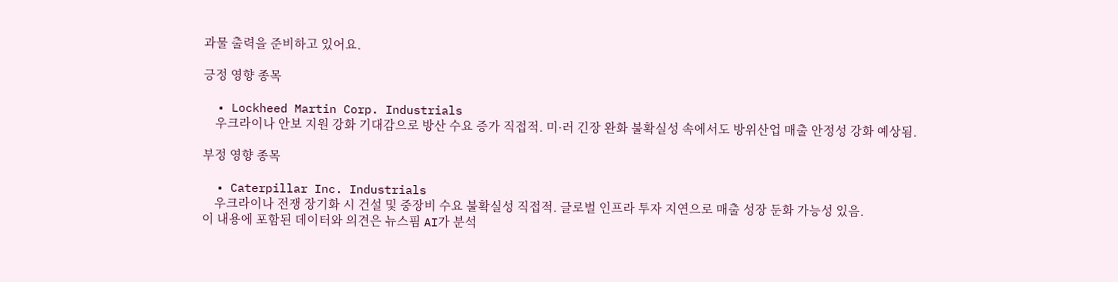과물 출력을 준비하고 있어요.

긍정 영향 종목

  • Lockheed Martin Corp. Industrials
    우크라이나 안보 지원 강화 기대감으로 방산 수요 증가 직접적. 미·러 긴장 완화 불확실성 속에서도 방위산업 매출 안정성 강화 예상됨.

부정 영향 종목

  • Caterpillar Inc. Industrials
    우크라이나 전쟁 장기화 시 건설 및 중장비 수요 불확실성 직접적. 글로벌 인프라 투자 지연으로 매출 성장 둔화 가능성 있음.
이 내용에 포함된 데이터와 의견은 뉴스핌 AI가 분석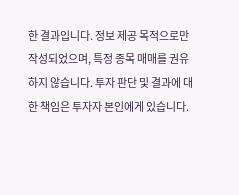한 결과입니다. 정보 제공 목적으로만 작성되었으며, 특정 종목 매매를 권유하지 않습니다. 투자 판단 및 결과에 대한 책임은 투자자 본인에게 있습니다.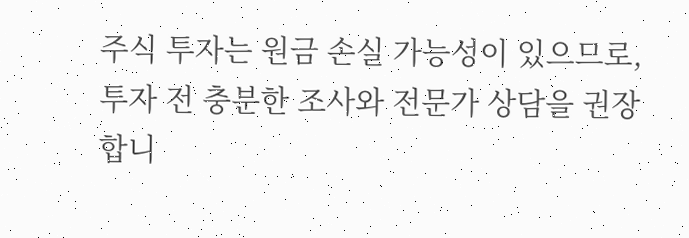주식 투자는 원금 손실 가능성이 있으므로, 투자 전 충분한 조사와 전문가 상담을 권장합니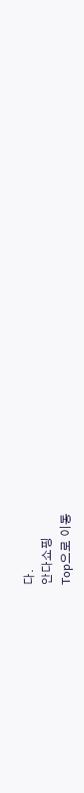다.
안다쇼핑
Top으로 이동